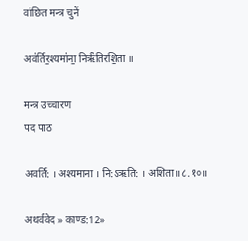वांछित मन्त्र चुनें

अव॑र्तिर॒श्यमा॑ना॒ निरृ॑तिरशि॒ता ॥

मन्त्र उच्चारण
पद पाठ

अवर्ति: । अश्यमाना । नि:ऽऋति: । अशिता॥८.१०॥

अथर्ववेद » काण्ड:12»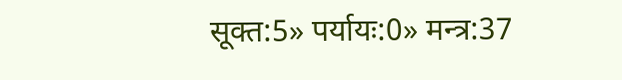सूक्त:5» पर्यायः:0» मन्त्र:37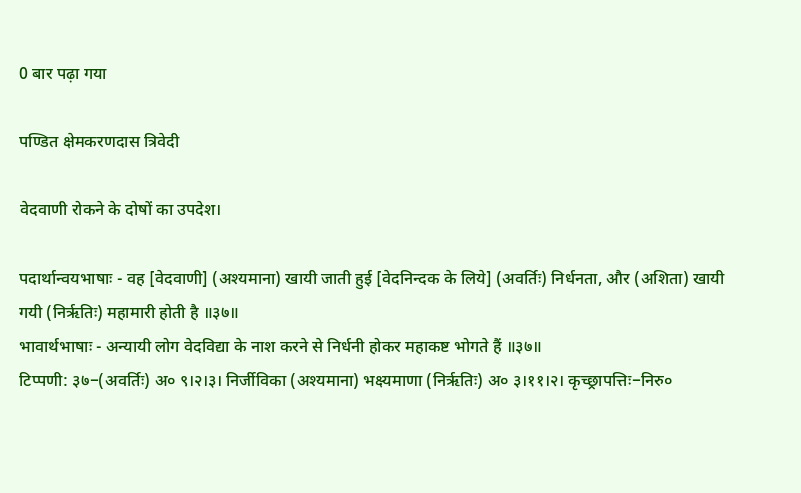0 बार पढ़ा गया

पण्डित क्षेमकरणदास त्रिवेदी

वेदवाणी रोकने के दोषों का उपदेश।

पदार्थान्वयभाषाः - वह [वेदवाणी] (अश्यमाना) खायी जाती हुई [वेदनिन्दक के लिये] (अवर्तिः) निर्धनता, और (अशिता) खायी गयी (निर्ऋतिः) महामारी होती है ॥३७॥
भावार्थभाषाः - अन्यायी लोग वेदविद्या के नाश करने से निर्धनी होकर महाकष्ट भोगते हैं ॥३७॥
टिप्पणी: ३७−(अवर्तिः) अ० ९।२।३। निर्जीविका (अश्यमाना) भक्ष्यमाणा (निर्ऋतिः) अ० ३।११।२। कृच्छ्रापत्तिः−निरु०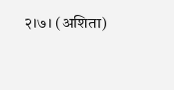२।७। (अशिता)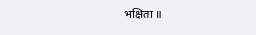भक्षिता ॥